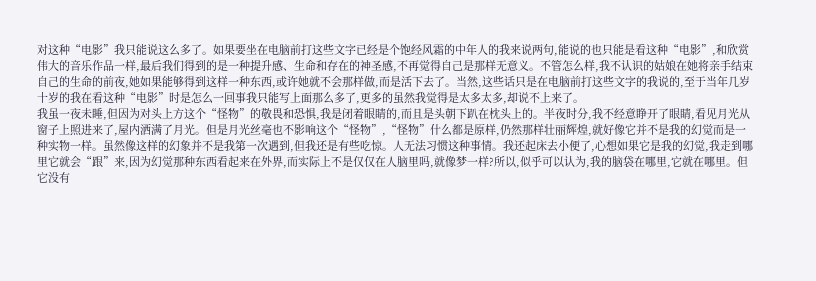对这种“电影”我只能说这么多了。如果要坐在电脑前打这些文字已经是个饱经风霜的中年人的我来说两句,能说的也只能是看这种“电影”,和欣赏伟大的音乐作品一样,最后我们得到的是一种提升感、生命和存在的神圣感,不再觉得自己是那样无意义。不管怎么样,我不认识的姑娘在她将亲手结束自己的生命的前夜,她如果能够得到这样一种东西,或许她就不会那样做,而是活下去了。当然,这些话只是在电脑前打这些文字的我说的,至于当年几岁十岁的我在看这种“电影”时是怎么一回事我只能写上面那么多了,更多的虽然我觉得是太多太多,却说不上来了。
我虽一夜未睡,但因为对头上方这个“怪物”的敬畏和恐惧,我是闭着眼睛的,而且是头朝下趴在枕头上的。半夜时分,我不经意睁开了眼睛,看见月光从窗子上照进来了,屋内洒满了月光。但是月光丝毫也不影响这个“怪物”,“怪物”什么都是原样,仍然那样壮丽辉煌,就好像它并不是我的幻觉而是一种实物一样。虽然像这样的幻象并不是我第一次遇到,但我还是有些吃惊。人无法习惯这种事情。我还起床去小便了,心想如果它是我的幻觉,我走到哪里它就会“跟”来,因为幻觉那种东西看起来在外界,而实际上不是仅仅在人脑里吗,就像梦一样?所以,似乎可以认为,我的脑袋在哪里,它就在哪里。但它没有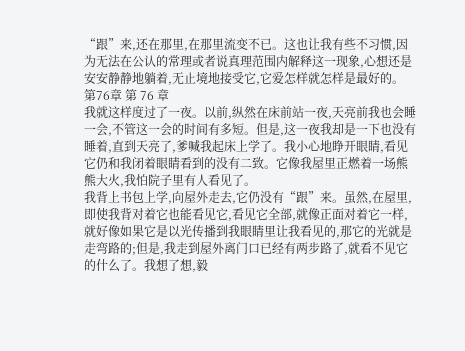“跟”来,还在那里,在那里流变不已。这也让我有些不习惯,因为无法在公认的常理或者说真理范围内解释这一现象,心想还是安安静静地躺着,无止境地接受它,它爱怎样就怎样是最好的。
第76章 第 76 章
我就这样度过了一夜。以前,纵然在床前站一夜,天亮前我也会睡一会,不管这一会的时间有多短。但是,这一夜我却是一下也没有睡着,直到天亮了,爹喊我起床上学了。我小心地睁开眼睛,看见它仍和我闭着眼睛看到的没有二致。它像我屋里正燃着一场熊熊大火,我怕院子里有人看见了。
我背上书包上学,向屋外走去,它仍没有“跟”来。虽然,在屋里,即使我背对着它也能看见它,看见它全部,就像正面对着它一样,就好像如果它是以光传播到我眼睛里让我看见的,那它的光就是走弯路的;但是,我走到屋外离门口已经有两步路了,就看不见它的什么了。我想了想,毅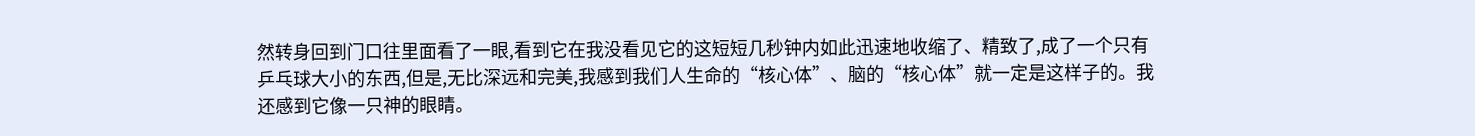然转身回到门口往里面看了一眼,看到它在我没看见它的这短短几秒钟内如此迅速地收缩了、精致了,成了一个只有乒乓球大小的东西,但是,无比深远和完美,我感到我们人生命的“核心体”、脑的“核心体”就一定是这样子的。我还感到它像一只神的眼睛。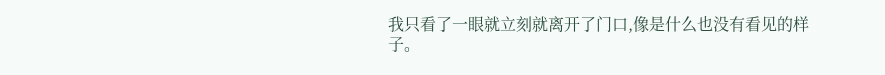我只看了一眼就立刻就离开了门口,像是什么也没有看见的样子。